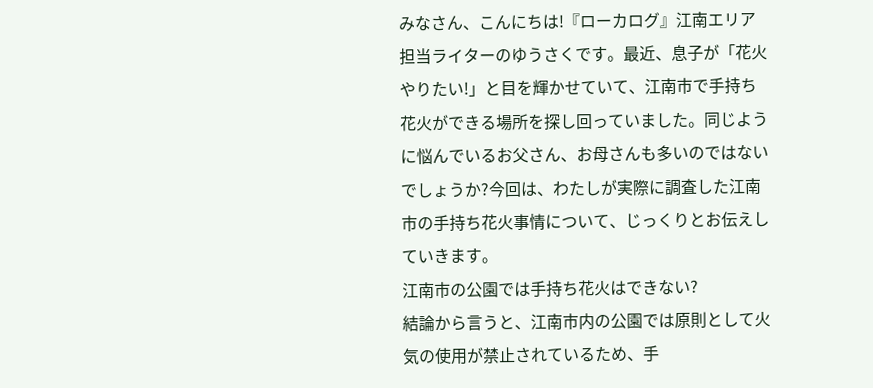みなさん、こんにちは!『ローカログ』江南エリア担当ライターのゆうさくです。最近、息子が「花火やりたい!」と目を輝かせていて、江南市で手持ち花火ができる場所を探し回っていました。同じように悩んでいるお父さん、お母さんも多いのではないでしょうか?今回は、わたしが実際に調査した江南市の手持ち花火事情について、じっくりとお伝えしていきます。
江南市の公園では手持ち花火はできない?
結論から言うと、江南市内の公園では原則として火気の使用が禁止されているため、手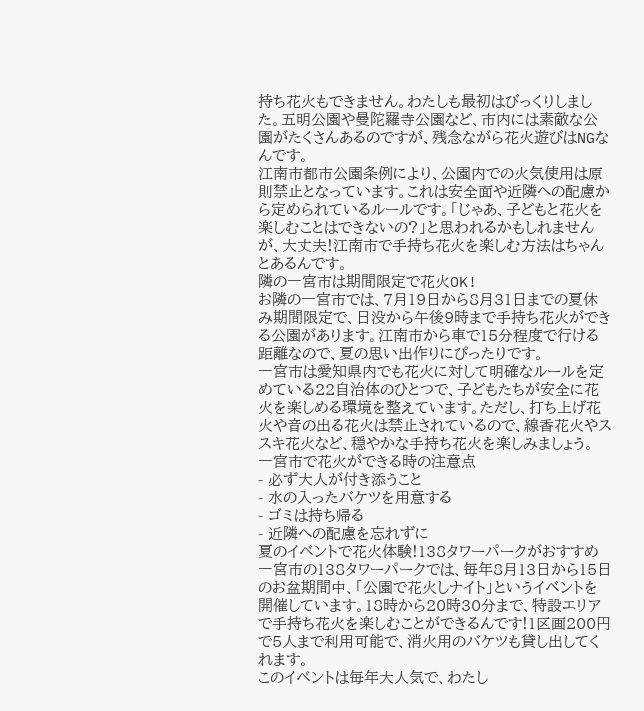持ち花火もできません。わたしも最初はびっくりしました。五明公園や曼陀羅寺公園など、市内には素敵な公園がたくさんあるのですが、残念ながら花火遊びはNGなんです。
江南市都市公園条例により、公園内での火気使用は原則禁止となっています。これは安全面や近隣への配慮から定められているルールです。「じゃあ、子どもと花火を楽しむことはできないの?」と思われるかもしれませんが、大丈夫!江南市で手持ち花火を楽しむ方法はちゃんとあるんです。
隣の一宮市は期間限定で花火OK!
お隣の一宮市では、7月19日から8月31日までの夏休み期間限定で、日没から午後9時まで手持ち花火ができる公園があります。江南市から車で15分程度で行ける距離なので、夏の思い出作りにぴったりです。
一宮市は愛知県内でも花火に対して明確なルールを定めている22自治体のひとつで、子どもたちが安全に花火を楽しめる環境を整えています。ただし、打ち上げ花火や音の出る花火は禁止されているので、線香花火やススキ花火など、穏やかな手持ち花火を楽しみましょう。
一宮市で花火ができる時の注意点
- 必ず大人が付き添うこと
- 水の入ったバケツを用意する
- ゴミは持ち帰る
- 近隣への配慮を忘れずに
夏のイベントで花火体験!138タワーパークがおすすめ
一宮市の138タワーパークでは、毎年8月13日から15日のお盆期間中、「公園で花火しナイト」というイベントを開催しています。18時から20時30分まで、特設エリアで手持ち花火を楽しむことができるんです!1区画200円で5人まで利用可能で、消火用のバケツも貸し出してくれます。
このイベントは毎年大人気で、わたし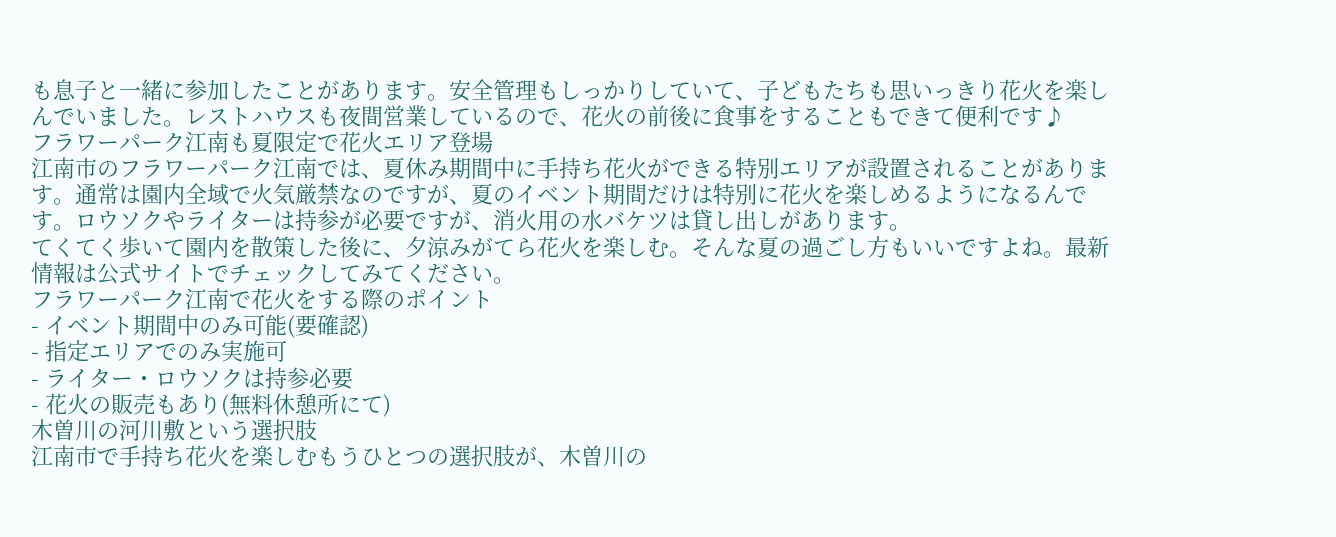も息子と一緒に参加したことがあります。安全管理もしっかりしていて、子どもたちも思いっきり花火を楽しんでいました。レストハウスも夜間営業しているので、花火の前後に食事をすることもできて便利です♪
フラワーパーク江南も夏限定で花火エリア登場
江南市のフラワーパーク江南では、夏休み期間中に手持ち花火ができる特別エリアが設置されることがあります。通常は園内全域で火気厳禁なのですが、夏のイベント期間だけは特別に花火を楽しめるようになるんです。ロウソクやライターは持参が必要ですが、消火用の水バケツは貸し出しがあります。
てくてく歩いて園内を散策した後に、夕涼みがてら花火を楽しむ。そんな夏の過ごし方もいいですよね。最新情報は公式サイトでチェックしてみてください。
フラワーパーク江南で花火をする際のポイント
- イベント期間中のみ可能(要確認)
- 指定エリアでのみ実施可
- ライター・ロウソクは持参必要
- 花火の販売もあり(無料休憩所にて)
木曽川の河川敷という選択肢
江南市で手持ち花火を楽しむもうひとつの選択肢が、木曽川の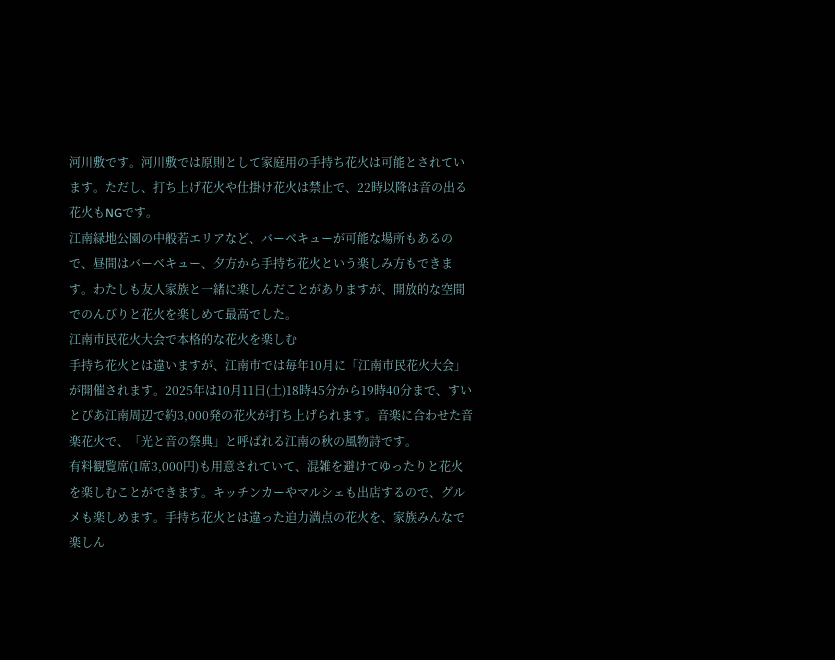河川敷です。河川敷では原則として家庭用の手持ち花火は可能とされています。ただし、打ち上げ花火や仕掛け花火は禁止で、22時以降は音の出る花火もNGです。
江南緑地公園の中般若エリアなど、バーベキューが可能な場所もあるので、昼間はバーベキュー、夕方から手持ち花火という楽しみ方もできます。わたしも友人家族と一緒に楽しんだことがありますが、開放的な空間でのんびりと花火を楽しめて最高でした。
江南市民花火大会で本格的な花火を楽しむ
手持ち花火とは違いますが、江南市では毎年10月に「江南市民花火大会」が開催されます。2025年は10月11日(土)18時45分から19時40分まで、すいとぴあ江南周辺で約3,000発の花火が打ち上げられます。音楽に合わせた音楽花火で、「光と音の祭典」と呼ばれる江南の秋の風物詩です。
有料観覧席(1席3,000円)も用意されていて、混雑を避けてゆったりと花火を楽しむことができます。キッチンカーやマルシェも出店するので、グルメも楽しめます。手持ち花火とは違った迫力満点の花火を、家族みんなで楽しん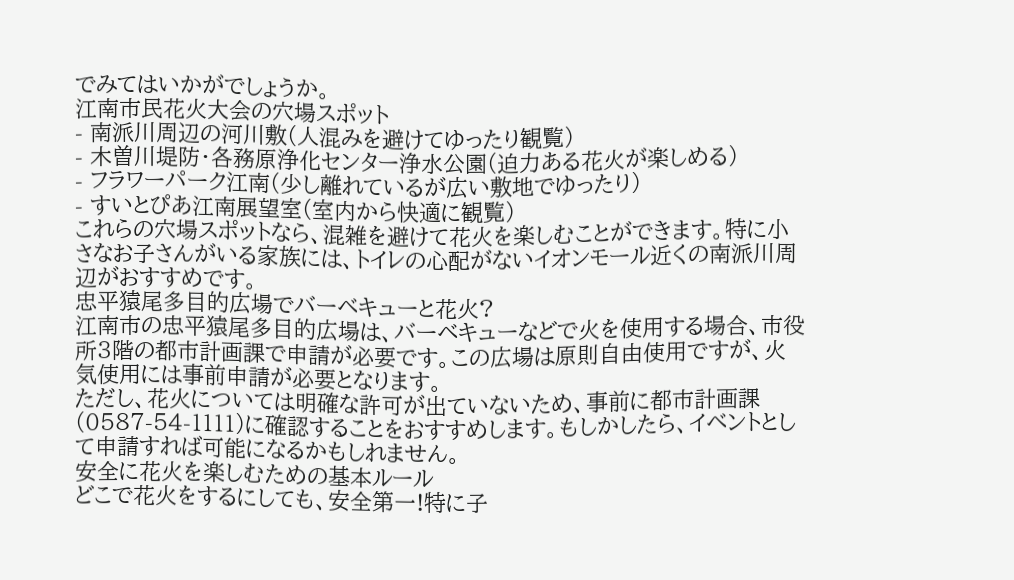でみてはいかがでしょうか。
江南市民花火大会の穴場スポット
- 南派川周辺の河川敷(人混みを避けてゆったり観覧)
- 木曽川堤防・各務原浄化センター浄水公園(迫力ある花火が楽しめる)
- フラワーパーク江南(少し離れているが広い敷地でゆったり)
- すいとぴあ江南展望室(室内から快適に観覧)
これらの穴場スポットなら、混雑を避けて花火を楽しむことができます。特に小さなお子さんがいる家族には、トイレの心配がないイオンモール近くの南派川周辺がおすすめです。
忠平猿尾多目的広場でバーベキューと花火?
江南市の忠平猿尾多目的広場は、バーベキューなどで火を使用する場合、市役所3階の都市計画課で申請が必要です。この広場は原則自由使用ですが、火気使用には事前申請が必要となります。
ただし、花火については明確な許可が出ていないため、事前に都市計画課(0587-54-1111)に確認することをおすすめします。もしかしたら、イベントとして申請すれば可能になるかもしれません。
安全に花火を楽しむための基本ルール
どこで花火をするにしても、安全第一!特に子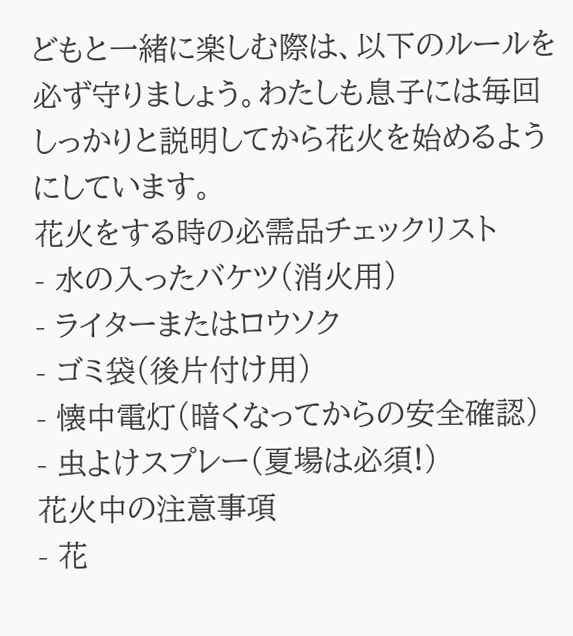どもと一緒に楽しむ際は、以下のルールを必ず守りましょう。わたしも息子には毎回しっかりと説明してから花火を始めるようにしています。
花火をする時の必需品チェックリスト
- 水の入ったバケツ(消火用)
- ライターまたはロウソク
- ゴミ袋(後片付け用)
- 懐中電灯(暗くなってからの安全確認)
- 虫よけスプレー(夏場は必須!)
花火中の注意事項
- 花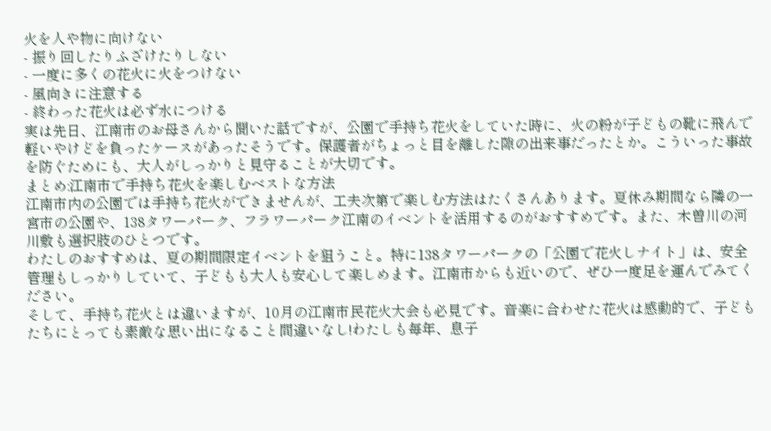火を人や物に向けない
- 振り回したりふざけたりしない
- 一度に多くの花火に火をつけない
- 風向きに注意する
- 終わった花火は必ず水につける
実は先日、江南市のお母さんから聞いた話ですが、公園で手持ち花火をしていた時に、火の粉が子どもの靴に飛んで軽いやけどを負ったケースがあったそうです。保護者がちょっと目を離した隙の出来事だったとか。こういった事故を防ぐためにも、大人がしっかりと見守ることが大切です。
まとめ:江南市で手持ち花火を楽しむベストな方法
江南市内の公園では手持ち花火ができませんが、工夫次第で楽しむ方法はたくさんあります。夏休み期間なら隣の一宮市の公園や、138タワーパーク、フラワーパーク江南のイベントを活用するのがおすすめです。また、木曽川の河川敷も選択肢のひとつです。
わたしのおすすめは、夏の期間限定イベントを狙うこと。特に138タワーパークの「公園で花火しナイト」は、安全管理もしっかりしていて、子どもも大人も安心して楽しめます。江南市からも近いので、ぜひ一度足を運んでみてください。
そして、手持ち花火とは違いますが、10月の江南市民花火大会も必見です。音楽に合わせた花火は感動的で、子どもたちにとっても素敵な思い出になること間違いなし!わたしも毎年、息子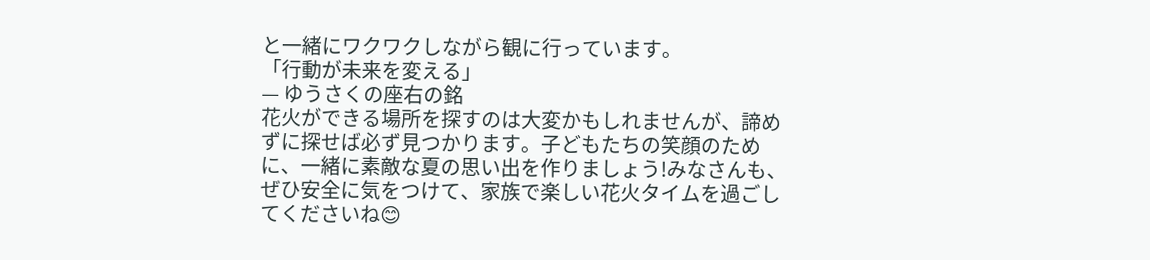と一緒にワクワクしながら観に行っています。
「行動が未来を変える」
— ゆうさくの座右の銘
花火ができる場所を探すのは大変かもしれませんが、諦めずに探せば必ず見つかります。子どもたちの笑顔のために、一緒に素敵な夏の思い出を作りましょう!みなさんも、ぜひ安全に気をつけて、家族で楽しい花火タイムを過ごしてくださいね😊